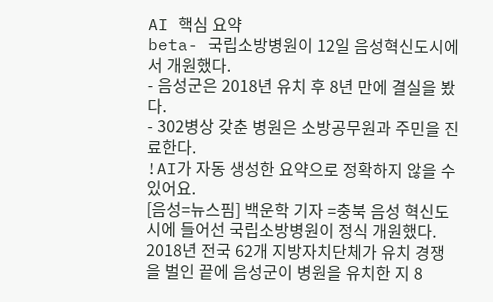AI 핵심 요약
beta- 국립소방병원이 12일 음성혁신도시에서 개원했다.
- 음성군은 2018년 유치 후 8년 만에 결실을 봤다.
- 302병상 갖춘 병원은 소방공무원과 주민을 진료한다.
!AI가 자동 생성한 요약으로 정확하지 않을 수 있어요.
[음성=뉴스핌] 백운학 기자 =충북 음성 혁신도시에 들어선 국립소방병원이 정식 개원했다.
2018년 전국 62개 지방자치단체가 유치 경쟁을 벌인 끝에 음성군이 병원을 유치한 지 8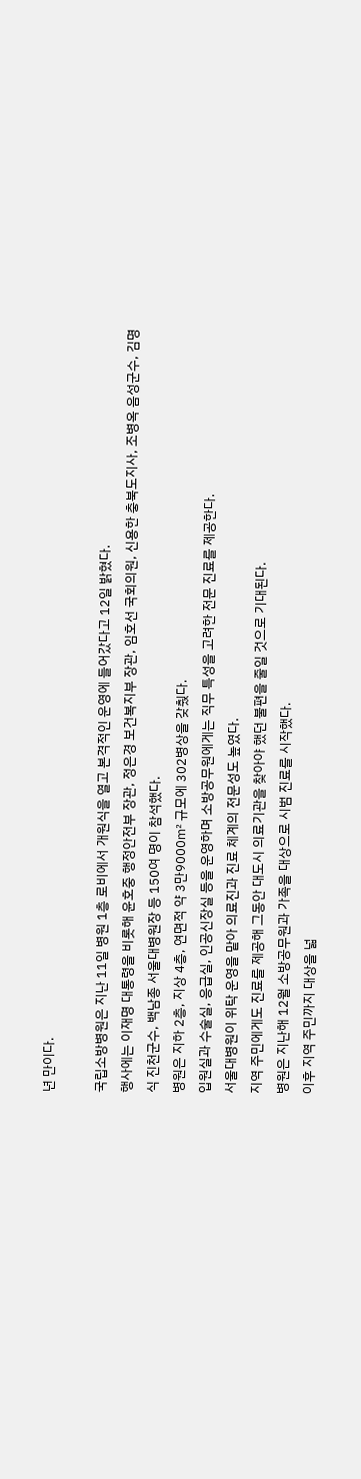년 만이다.

국립소방병원은 지난 11일 병원 1층 로비에서 개원식을 열고 본격적인 운영에 들어갔다고 12일 밝혔다.
행사에는 이재명 대통령을 비롯해 윤호중 행정안전부 장관, 정은경 보건복지부 장관, 임호선 국회의원, 신용한 충북도지사, 조병옥 음성군수, 김명식 진천군수, 백남종 서울대병원장 등 150여 명이 참석했다.
병원은 지하 2층, 지상 4층, 연면적 약 3만9000㎡ 규모에 302병상을 갖췄다.
입원실과 수술실, 응급실, 인공신장실 등을 운영하며 소방공무원에게는 직무 특성을 고려한 전문 진료를 제공한다.
서울대병원이 위탁 운영을 맡아 의료진과 진료 체계의 전문성도 높였다.
지역 주민에게도 진료를 제공해 그동안 대도시 의료기관을 찾아야 했던 불편을 줄일 것으로 기대된다.
병원은 지난해 12월 소방공무원과 가족을 대상으로 시범 진료를 시작했다.
이후 지역 주민까지 대상을 넓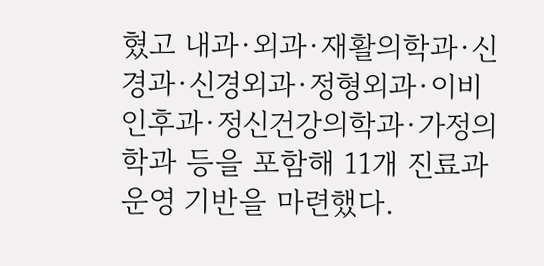혔고 내과·외과·재활의학과·신경과·신경외과·정형외과·이비인후과·정신건강의학과·가정의학과 등을 포함해 11개 진료과 운영 기반을 마련했다.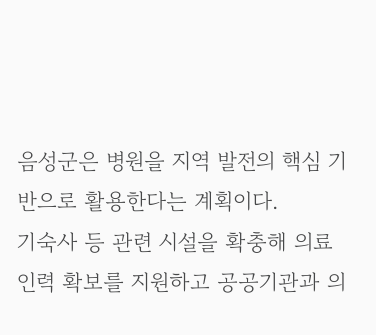음성군은 병원을 지역 발전의 핵심 기반으로 활용한다는 계획이다.
기숙사 등 관련 시설을 확충해 의료 인력 확보를 지원하고 공공기관과 의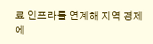료 인프라를 연계해 지역 경제에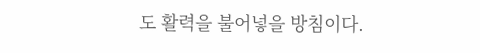도 활력을 불어넣을 방침이다.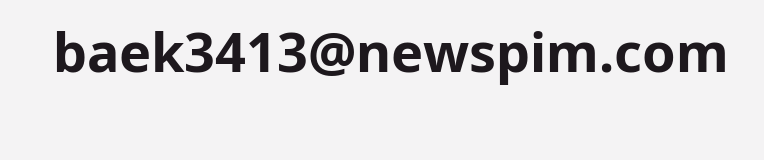baek3413@newspim.com